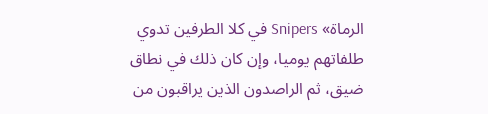الرماة» Snipers في كلا الطرفين تدوي طلفاتهم يوميا، وإن كان ذلك في نطاق ضيق، ثم الراصدون الذين يراقبون من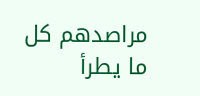مراصدهم كل ما يطرأ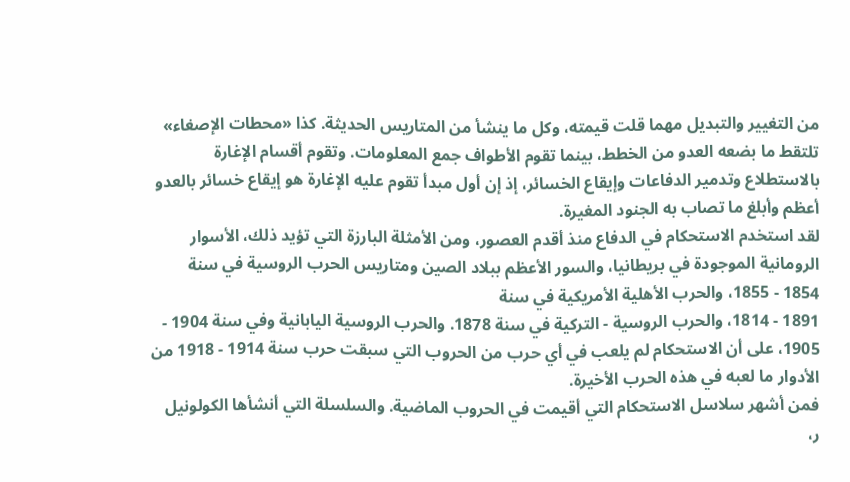من التغيير والتبديل مهما قلت قيمته، وكل ما ينشأ من المتاريس الحديثة. كذا «محطات الإصغاء» تلتقط ما بضعه العدو من الخطط، بينما تقوم الأطواف جمع المعلومات. وتقوم أقسام الإغارة بالاستطلاع وتدمير الدفاعات وإيقاع الخسائر، إذ إن أول مبدأ تقوم عليه الإغارة هو إيقاع خسائر بالعدو أعظم وأبلغ ما تصاب به الجنود المغيرة.
لقد استخدم الاستحكام في الدفاع منذ أقدم العصور، ومن الأمثلة البارزة التي تؤيد ذلك، الأسوار الرومانية الموجودة في بريطانيا، والسور الأعظم ببلاد الصين ومتاريس الحرب الروسية في سنة 1854 - 1855، والحرب الأهلية الأمريكية في سنة
1891 - 1814، والحرب الروسية - التركية في سنة 1878. والحرب الروسية اليابانية وفي سنة 1904 - 1905، على أن الاستحكام لم يلعب في أي حرب من الحروب التي سبقت حرب سنة 1914 - 1918 من الأدوار ما لعبه في هذه الحرب الأخيرة.
فمن أشهر سلاسل الاستحکام التي أقيمت في الحروب الماضية. والسلسلة التي أنشأها الكولونيل ر،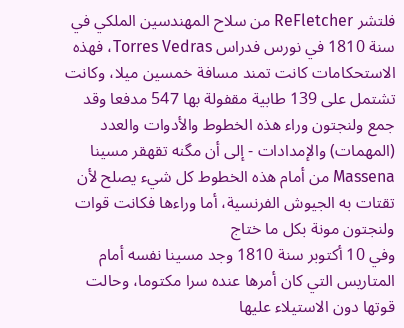فلتشر ReFletcher من سلاح المهندسين الملكي في سنة 1810 في نورس فدراس Torres Vedras، فهذه الاستحكامات كانت تمند مسافة خمسين ميلا، وكانت تشتمل على 139 طابية مقفولة بها 547 مدفعا وقد جمع ولنجتون وراء هذه الخطوط والأدوات والعدد (المهمات) والإمدادات - إلى أن مگنه تقهقر مسينا Massena من أمام هذه الخطوط كل شيء يصلح لأن تقتات به الجيوش الفرنسية، أما وراءها فكانت قوات ولنجتون مونة بكل ما ختاج
وفي 10 أكتوبر سنة 1810 وجد مسينا نفسه أمام المتاريس التي كان أمرها عنده سرا مکتوما، وحالت قوتها دون الاستيلاء عليها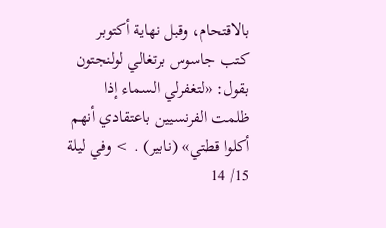بالاقتحام، وقبل نهاية أكتوبر کتب جاسوس برتغالي لولنجتون بقول: «لتغفرلي السماء إذا ظلمت الفرنسيين باعتقادي أنهم أكلوا قطتي» (نابير) . > وفي ليلة 15/ 14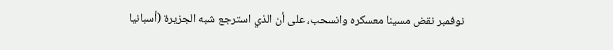نوفمبر نقض مسينا معسكره وانسحب، على أن الذي استرجع شبه الجزيرة (أسبانيا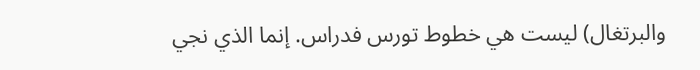والبرتغال) ليست هي خطوط تورس فدراس. إنما الذي نجي